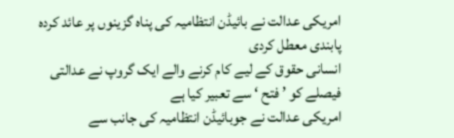امریکی عدالت نے بائیڈن انتظامیہ کی پناہ گزینوں پر عائد کردہ پابندی معطل کردی
انسانی حقوق کے لیے کام کرنے والے ایک گروپ نے عدالتی فیصلے کو ’ فتح ‘ سے تعبیر کیا ہے
امریکی عدالت نے جوبائیڈن انتظامیہ کی جانب سے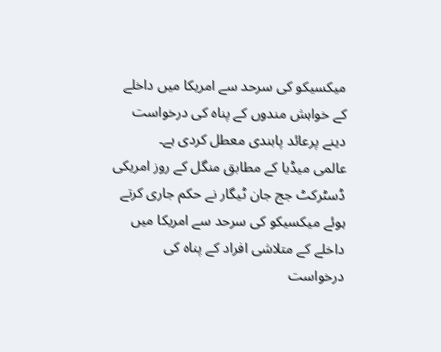میکسیکو کی سرحد سے امریکا میں داخلے کے خواہش مندوں کے پناہ کی درخواست دینے پرعائد پابندی معطل کردی ہے۔
عالمی میڈیا کے مطابق منگل کے روز امریکی ڈسٹرکٹ جج جان ٹیگار نے حکم جاری کرتے ہوئے میکسیکو کی سرحد سے امریکا میں داخلے کے متلاشی افراد کے پناہ کی درخواست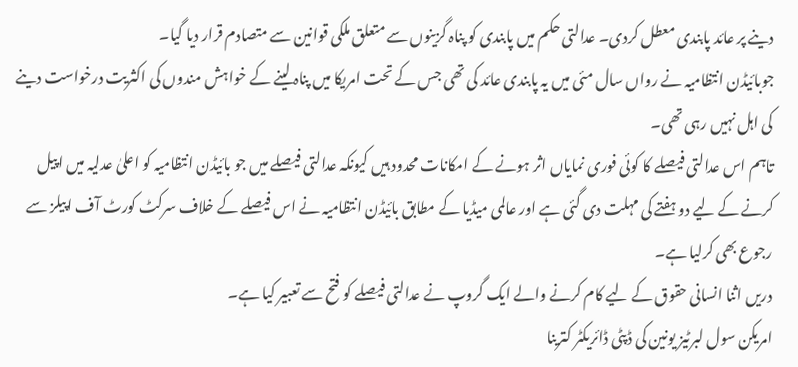دینے پر عائد پابندی معطل کردی۔ عدالتی حکم میں پابندی کو پناہ گزینوں سے متعلق ملکی قوانین سے متصادم قرار دیا گیا۔
جوبائیڈن انتظامیہ نے رواں سال مئی میں یہ پابندی عائد کی تھی جس کے تحت امریکا میں پناہ لینے کے خواہش مندوں کی اکثریت درخواست دینے کی اہل نہیں رہی تھی۔
تاہم اس عدالتی فیصلے کا کوئی فوری نمایاں اثر ہونے کے امکانات محدود ہیں کیونکہ عدالتی فیصلے میں جو بائیڈن انتظامیہ کو اعلیٰ عدلیہ میں اپیل کرنے کے لیے دو ہفتے کی مہلت دی گئی ہے اور عالمی میڈیا کے مطابق بائیڈن انتظامیہ نے اس فیصلے کے خلاف سرکٹ کورٹ آف اپیلز سے رجوع بھی کرلیا ہے۔
دریں اثنا انسانی حقوق کے لیے کام کرنے والے ایک گروپ نے عدالتی فیصلے کو فتح سے تعبیر کیا ہے۔
امریکن سول لبرٹیز یونین کی ڈپٹی ڈائریکٹر کترینا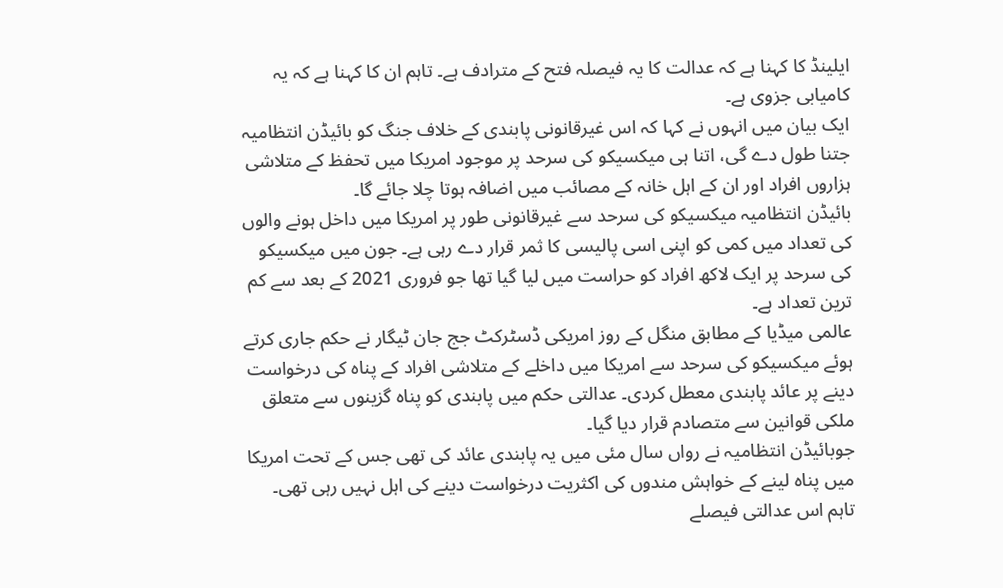ایلینڈ کا کہنا ہے کہ عدالت کا یہ فیصلہ فتح کے مترادف ہے۔ تاہم ان کا کہنا ہے کہ یہ کامیابی جزوی ہے۔
ایک بیان میں انہوں نے کہا کہ اس غیرقانونی پابندی کے خلاف جنگ کو بائیڈن انتظامیہ جتنا طول دے گی، اتنا ہی میکسیکو کی سرحد پر موجود امریکا میں تحفظ کے متلاشی ہزاروں افراد اور ان کے اہل خانہ کے مصائب میں اضافہ ہوتا چلا جائے گا۔
بائیڈن انتظامیہ میکسیکو کی سرحد سے غیرقانونی طور پر امریکا میں داخل ہونے والوں کی تعداد میں کمی کو اپنی اسی پالیسی کا ثمر قرار دے رہی ہے۔ جون میں میکسیکو کی سرحد پر ایک لاکھ افراد کو حراست میں لیا گیا تھا جو فروری 2021 کے بعد سے کم ترین تعداد ہے۔
عالمی میڈیا کے مطابق منگل کے روز امریکی ڈسٹرکٹ جج جان ٹیگار نے حکم جاری کرتے ہوئے میکسیکو کی سرحد سے امریکا میں داخلے کے متلاشی افراد کے پناہ کی درخواست دینے پر عائد پابندی معطل کردی۔ عدالتی حکم میں پابندی کو پناہ گزینوں سے متعلق ملکی قوانین سے متصادم قرار دیا گیا۔
جوبائیڈن انتظامیہ نے رواں سال مئی میں یہ پابندی عائد کی تھی جس کے تحت امریکا میں پناہ لینے کے خواہش مندوں کی اکثریت درخواست دینے کی اہل نہیں رہی تھی۔
تاہم اس عدالتی فیصلے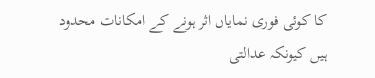کا کوئی فوری نمایاں اثر ہونے کے امکانات محدود ہیں کیونکہ عدالتی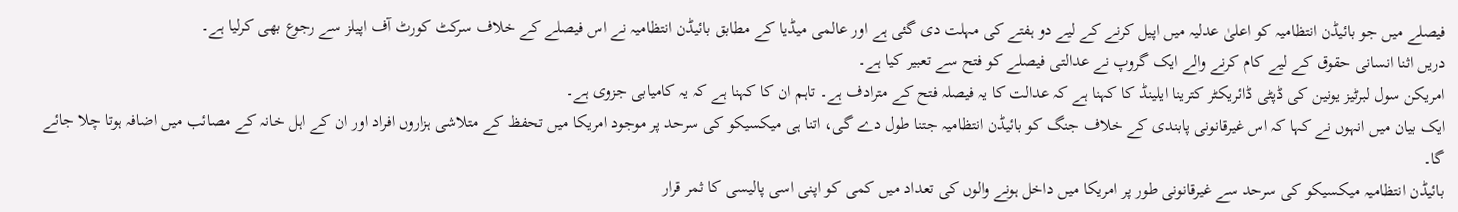فیصلے میں جو بائیڈن انتظامیہ کو اعلیٰ عدلیہ میں اپیل کرنے کے لیے دو ہفتے کی مہلت دی گئی ہے اور عالمی میڈیا کے مطابق بائیڈن انتظامیہ نے اس فیصلے کے خلاف سرکٹ کورٹ آف اپیلز سے رجوع بھی کرلیا ہے۔
دریں اثنا انسانی حقوق کے لیے کام کرنے والے ایک گروپ نے عدالتی فیصلے کو فتح سے تعبیر کیا ہے۔
امریکن سول لبرٹیز یونین کی ڈپٹی ڈائریکٹر کترینا ایلینڈ کا کہنا ہے کہ عدالت کا یہ فیصلہ فتح کے مترادف ہے۔ تاہم ان کا کہنا ہے کہ یہ کامیابی جزوی ہے۔
ایک بیان میں انہوں نے کہا کہ اس غیرقانونی پابندی کے خلاف جنگ کو بائیڈن انتظامیہ جتنا طول دے گی، اتنا ہی میکسیکو کی سرحد پر موجود امریکا میں تحفظ کے متلاشی ہزاروں افراد اور ان کے اہل خانہ کے مصائب میں اضافہ ہوتا چلا جائے گا۔
بائیڈن انتظامیہ میکسیکو کی سرحد سے غیرقانونی طور پر امریکا میں داخل ہونے والوں کی تعداد میں کمی کو اپنی اسی پالیسی کا ثمر قرار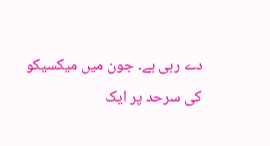دے رہی ہے۔ جون میں میکسیکو کی سرحد پر ایک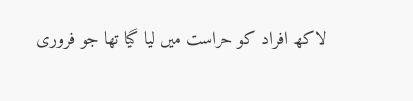لاکھ افراد کو حراست میں لیا گیا تھا جو فروری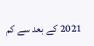2021 کے بعد سے کم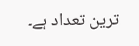ترین تعداد ہے۔